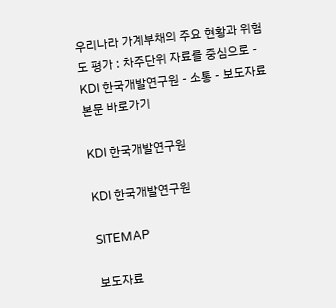우리나라 가계부채의 주요 현황과 위험도 평가 : 차주단위 자료를 중심으로 - KDI 한국개발연구원 - 소통 - 보도자료
본문 바로가기

KDI 한국개발연구원

KDI 한국개발연구원

SITEMAP

보도자료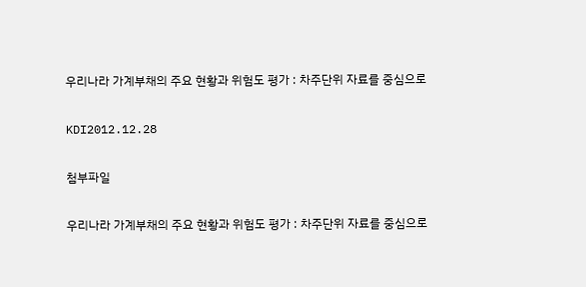우리나라 가계부채의 주요 현황과 위험도 평가 : 차주단위 자료를 중심으로

KDI2012.12.28

첨부파일

우리나라 가계부채의 주요 현황과 위험도 평가 : 차주단위 자료를 중심으로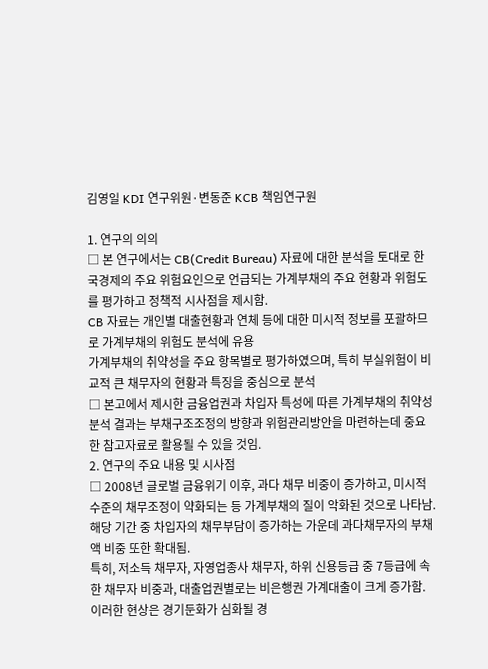김영일 KDI 연구위원·변동준 KCB 책임연구원

1. 연구의 의의
□ 본 연구에서는 CB(Credit Bureau) 자료에 대한 분석을 토대로 한국경제의 주요 위험요인으로 언급되는 가계부채의 주요 현황과 위험도를 평가하고 정책적 시사점을 제시함.
CB 자료는 개인별 대출현황과 연체 등에 대한 미시적 정보를 포괄하므로 가계부채의 위험도 분석에 유용
가계부채의 취약성을 주요 항목별로 평가하였으며, 특히 부실위험이 비교적 큰 채무자의 현황과 특징을 중심으로 분석
□ 본고에서 제시한 금융업권과 차입자 특성에 따른 가계부채의 취약성 분석 결과는 부채구조조정의 방향과 위험관리방안을 마련하는데 중요한 참고자료로 활용될 수 있을 것임.
2. 연구의 주요 내용 및 시사점
□ 2008년 글로벌 금융위기 이후, 과다 채무 비중이 증가하고, 미시적 수준의 채무조정이 약화되는 등 가계부채의 질이 악화된 것으로 나타남.
해당 기간 중 차입자의 채무부담이 증가하는 가운데 과다채무자의 부채액 비중 또한 확대됨.
특히, 저소득 채무자, 자영업종사 채무자, 하위 신용등급 중 7등급에 속한 채무자 비중과, 대출업권별로는 비은행권 가계대출이 크게 증가함.
이러한 현상은 경기둔화가 심화될 경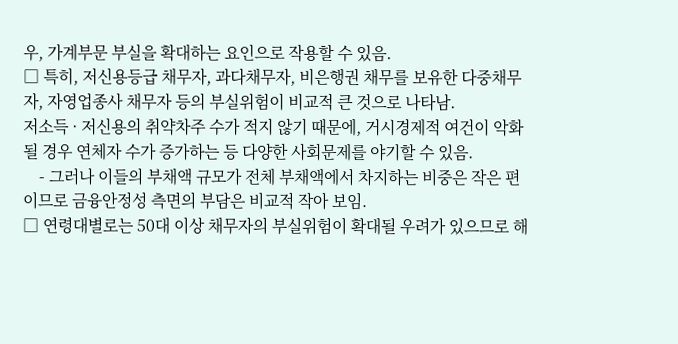우, 가계부문 부실을 확대하는 요인으로 작용할 수 있음.
□ 특히, 저신용등급 채무자, 과다채무자, 비은행권 채무를 보유한 다중채무자, 자영업종사 채무자 등의 부실위험이 비교적 큰 것으로 나타남.
저소득 · 저신용의 취약차주 수가 적지 않기 때문에, 거시경제적 여건이 악화될 경우 연체자 수가 증가하는 등 다양한 사회문제를 야기할 수 있음.
    - 그러나 이들의 부채액 규모가 전체 부채액에서 차지하는 비중은 작은 편이므로 금융안정성 측면의 부담은 비교적 작아 보임.
□ 연령대별로는 50대 이상 채무자의 부실위험이 확대될 우려가 있으므로 해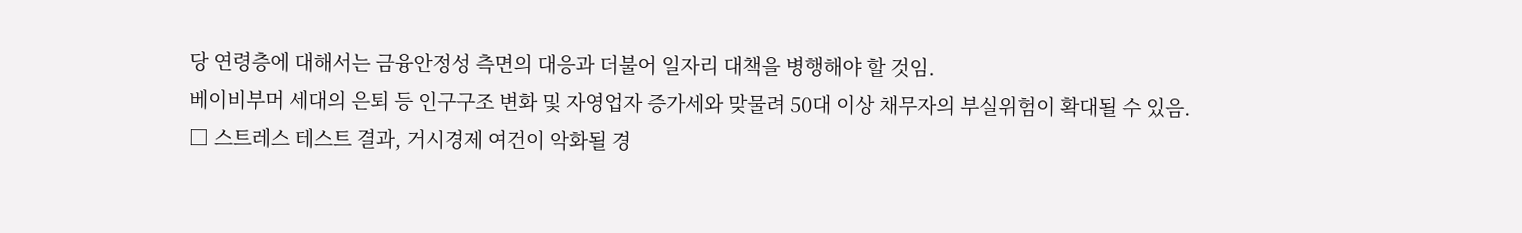당 연령층에 대해서는 금융안정성 측면의 대응과 더불어 일자리 대책을 병행해야 할 것임.
베이비부머 세대의 은퇴 등 인구구조 변화 및 자영업자 증가세와 맞물려 50대 이상 채무자의 부실위험이 확대될 수 있음.
□ 스트레스 테스트 결과, 거시경제 여건이 악화될 경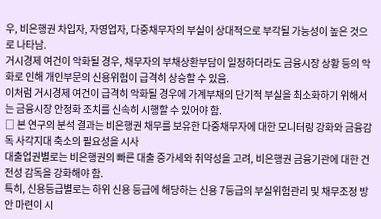우, 비은행권 차입자, 자영업자, 다중채무자의 부실이 상대적으로 부각될 가능성이 높은 것으로 나타남.
거시경제 여건이 악화될 경우, 채무자의 부채상환부담이 일정하더라도 금융시장 상황 등의 악화로 인해 개인부문의 신용위험이 급격히 상승할 수 있음.
이처럼 거시경제 여건이 급격히 악화될 경우에 가계부채의 단기적 부실을 최소화하기 위해서는 금융시장 안정화 조치를 신속히 시행할 수 있어야 함.
□ 본 연구의 분석 결과는 비은행권 채무를 보유한 다중채무자에 대한 모니터링 강화와 금융감독 사각지대 축소의 필요성을 시사
대출업권별로는 비은행권의 빠른 대출 증가세와 취약성을 고려, 비은행권 금융기관에 대한 건전성 감독을 강화해야 함.
특히, 신용등급별로는 하위 신용 등급에 해당하는 신용 7등급의 부실위험관리 및 채무조정 방안 마련이 시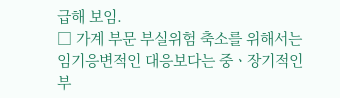급해 보임.
□ 가계 부문 부실위험 축소를 위해서는 임기응변적인 대응보다는 중ㆍ장기적인 부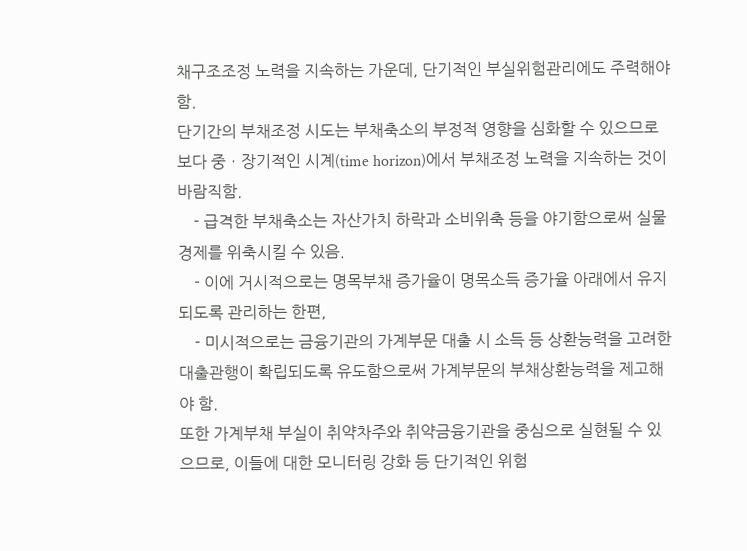채구조조정 노력을 지속하는 가운데, 단기적인 부실위험관리에도 주력해야 함.
단기간의 부채조정 시도는 부채축소의 부정적 영향을 심화할 수 있으므로 보다 중ㆍ장기적인 시계(time horizon)에서 부채조정 노력을 지속하는 것이 바람직함.
    - 급격한 부채축소는 자산가치 하락과 소비위축 등을 야기함으로써 실물경제를 위축시킬 수 있음.
    - 이에 거시적으로는 명목부채 증가율이 명목소득 증가율 아래에서 유지되도록 관리하는 한편,
    - 미시적으로는 금융기관의 가계부문 대출 시 소득 등 상환능력을 고려한 대출관행이 확립되도록 유도함으로써 가계부문의 부채상환능력을 제고해야 함.
또한 가계부채 부실이 취약차주와 취약금융기관을 중심으로 실현될 수 있으므로, 이들에 대한 모니터링 강화 등 단기적인 위험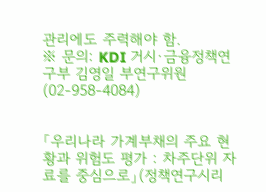관리에도 주력해야 함.
※ 문의: KDI 거시·금융정책연구부 김영일 부연구위원(02-958-4084)


「우리나라 가계부채의 주요 현황과 위험도 평가 : 차주단위 자료를 중심으로」(정책연구시리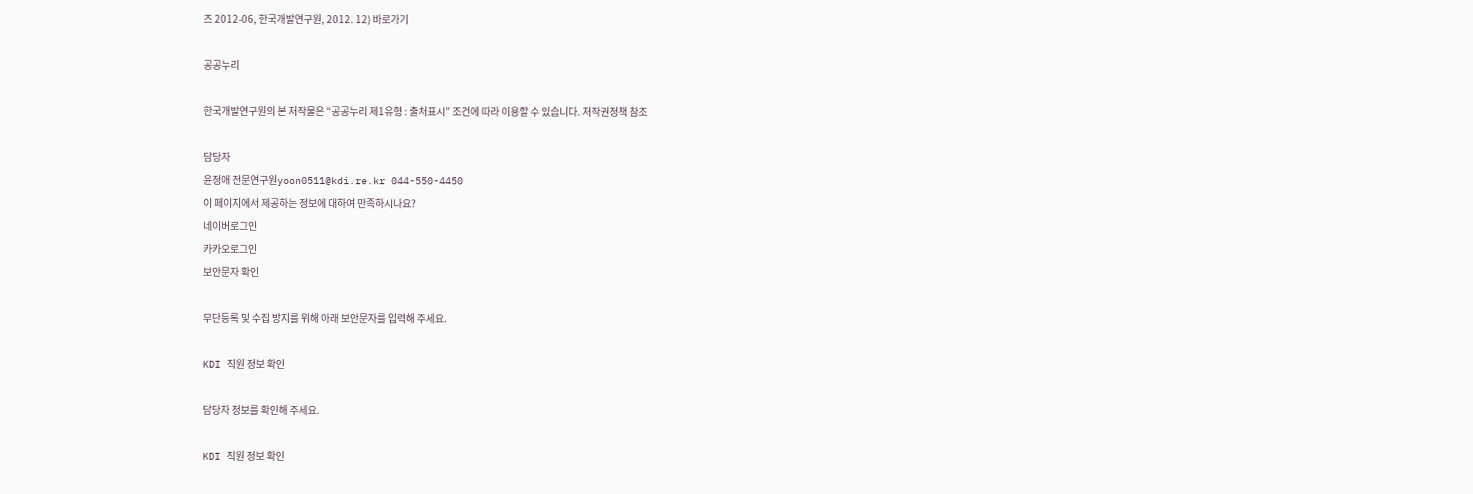즈 2012-06, 한국개발연구원, 2012. 12) 바로가기

공공누리

한국개발연구원의 본 저작물은 “공공누리 제1유형 : 출처표시” 조건에 따라 이용할 수 있습니다. 저작권정책 참조

담당자
윤정애 전문연구원yoon0511@kdi.re.kr 044-550-4450
이 페이지에서 제공하는 정보에 대하여 만족하시나요?
네이버로그인
카카오로그인
보안문자 확인

무단등록 및 수집 방지를 위해 아래 보안문자를 입력해 주세요.

KDI 직원 정보 확인

담당자 정보를 확인해 주세요.

KDI 직원 정보 확인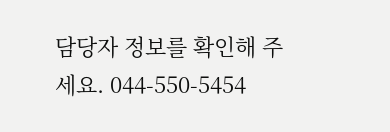담당자 정보를 확인해 주세요. 044-550-5454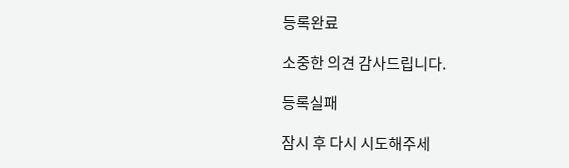등록완료

소중한 의견 감사드립니다.

등록실패

잠시 후 다시 시도해주세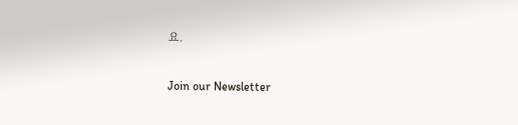요.

Join our Newsletter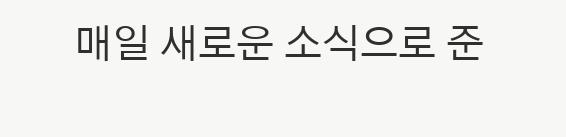매일 새로운 소식으로 준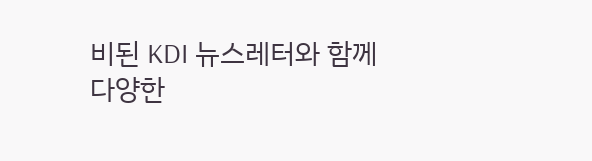비된 KDI 뉴스레터와 함께
다양한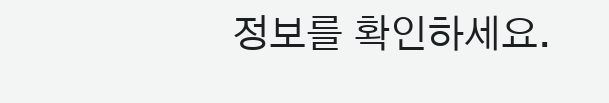정보를 확인하세요.